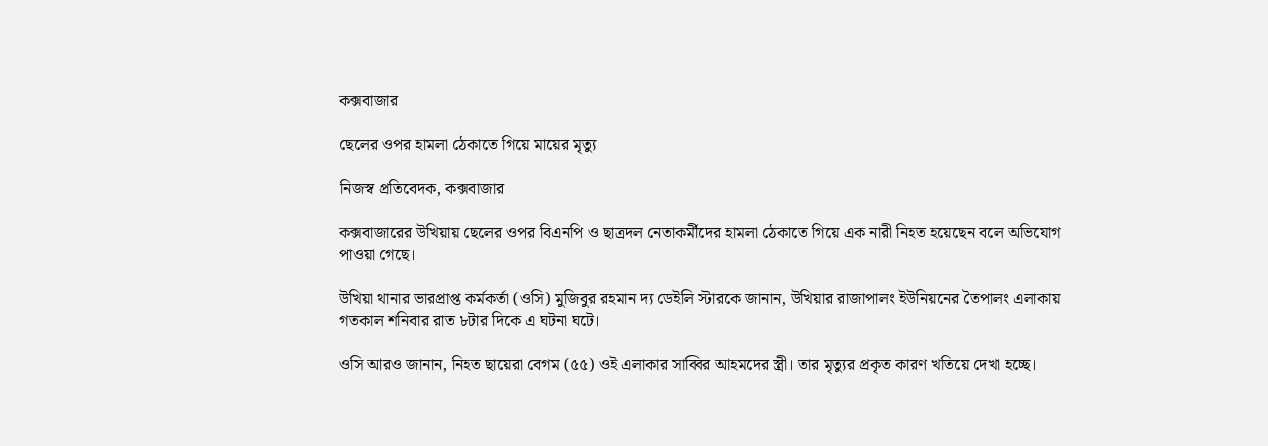কক্সবাজার

ছেলের ওপর হামলা ঠেকাতে গিয়ে মায়ের মৃত্যু

নিজস্ব প্রতিবেদক, কক্সবাজার

কক্সবাজারের উখিয়ায় ছেলের ওপর বিএনপি ও ছাত্রদল নেতাকর্মীদের হামলা ঠেকাতে গিয়ে এক নারী নিহত হয়েছেন বলে অভিযোগ পাওয়া গেছে।

উখিয়া থানার ভারপ্রাপ্ত কর্মকর্তা (ওসি) মুজিবুর রহমান দ্য ডেইলি স্টারকে জানান, উখিয়ার রাজাপালং ইউনিয়নের তৈপালং এলাকায় গতকাল শনিবার রাত ৮টার দিকে এ ঘটনা ঘটে।

ওসি আরও জানান, নিহত ছায়েরা বেগম (৫৫) ওই এলাকার সাব্বির আহমদের স্ত্রী। তার মৃত্যুর প্রকৃত কারণ খতিয়ে দেখা হচ্ছে।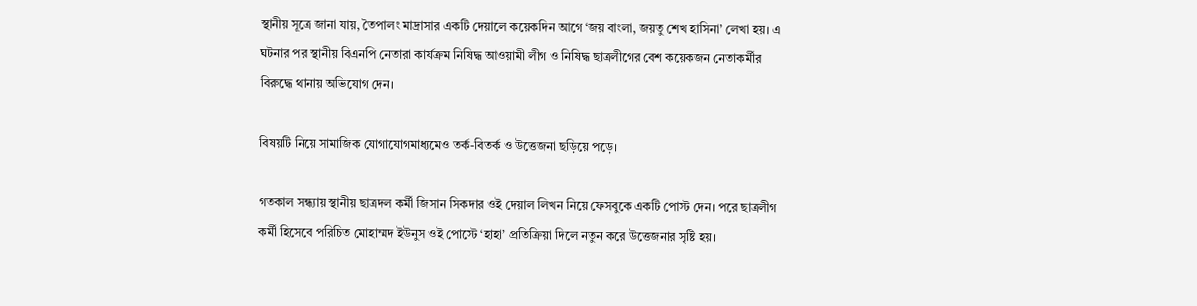স্থানীয় সূত্রে জানা যায়, তৈপালং মাদ্রাসার একটি দেয়ালে কয়েকদিন আগে ‘জয় বাংলা, জয়তু শেখ হাসিনা’ লেখা হয়। এ ঘটনার পর স্থানীয় বিএনপি নেতারা কার্যক্রম নিষিদ্ধ আওয়ামী লীগ ও নিষিদ্ধ ছাত্রলীগের বেশ কয়েকজন নেতাকর্মীর বিরুদ্ধে থানায় অভিযোগ দেন।

বিষয়টি নিয়ে সামাজিক যোগাযোগমাধ্যমেও তর্ক-বিতর্ক ও উত্তেজনা ছড়িয়ে পড়ে।

গতকাল সন্ধ্যায় স্থানীয় ছাত্রদল কর্মী জিসান সিকদার ওই দেয়াল লিখন নিয়ে ফেসবুকে একটি পোস্ট দেন। পরে ছাত্রলীগ কর্মী হিসেবে পরিচিত মোহাম্মদ ইউনুস ওই পোস্টে ‘হাহা’ প্রতিক্রিয়া দিলে নতুন করে উত্তেজনার সৃষ্টি হয়।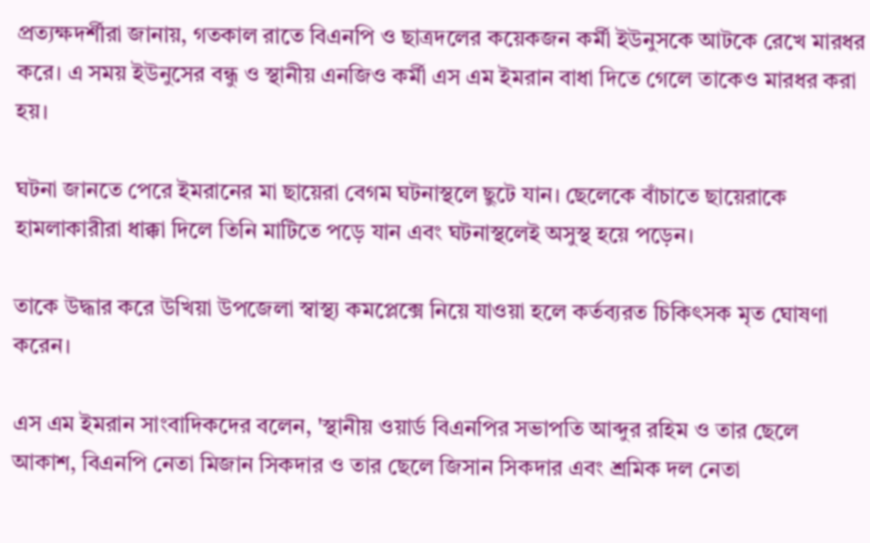প্রত্যক্ষদর্শীরা জানায়, গতকাল রাতে বিএনপি ও ছাত্রদলের কয়েকজন কর্মী ইউনুসকে আটকে রেখে মারধর করে। এ সময় ইউনুসের বন্ধু ও স্থানীয় এনজিও কর্মী এস এম ইমরান বাধা দিতে গেলে তাকেও মারধর করা হয়।

ঘটনা জানতে পেরে ইমরানের মা ছায়েরা বেগম ঘটনাস্থলে ছুটে যান। ছেলেকে বাঁচাতে ছায়েরাকে হামলাকারীরা ধাক্কা দিলে তিনি মাটিতে পড়ে যান এবং ঘটনাস্থলেই অসুস্থ হয়ে পড়েন।

তাকে উদ্ধার করে উখিয়া উপজেলা স্বাস্থ্য কমপ্লেক্সে নিয়ে যাওয়া হলে কর্তব্যরত চিকিৎসক মৃত ঘোষণা করেন।

এস এম ইমরান সাংবাদিকদের বলেন, 'স্থানীয় ওয়ার্ড বিএনপির সভাপতি আব্দুর রহিম ও তার ছেলে আকাশ, বিএনপি নেতা মিজান সিকদার ও তার ছেলে জিসান সিকদার এবং শ্রমিক দল নেতা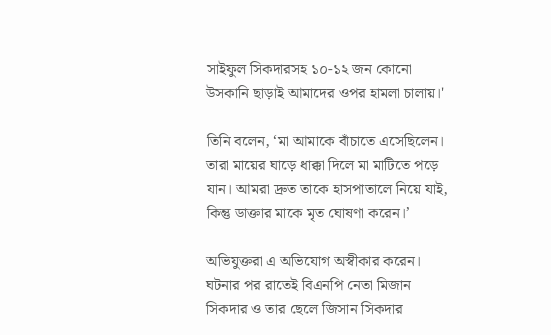সাইফুল সিকদারসহ ১০-১২ জন কোনো উসকানি ছাড়াই আমাদের ওপর হামলা চালায়।'

তিনি বলেন, ‘মা আমাকে বাঁচাতে এসেছিলেন। তারা মায়ের ঘাড়ে ধাক্কা দিলে মা মাটিতে পড়ে যান। আমরা দ্রুত তাকে হাসপাতালে নিয়ে যাই, কিন্তু ডাক্তার মাকে মৃত ঘোষণা করেন।’

অভিযুক্তরা এ অভিযোগ অস্বীকার করেন। ঘটনার পর রাতেই বিএনপি নেতা মিজান সিকদার ও তার ছেলে জিসান সিকদার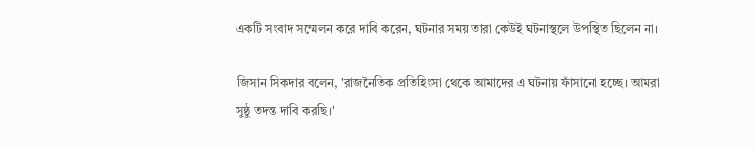একটি সংবাদ সম্মেলন করে দাবি করেন, ঘটনার সময় তারা কেউই ঘটনাস্থলে উপস্থিত ছিলেন না।

জিসান সিকদার বলেন, 'রাজনৈতিক প্রতিহিংসা থেকে আমাদের এ ঘটনায় ফাঁসানো হচ্ছে। আমরা সুষ্ঠু তদন্ত দাবি করছি।'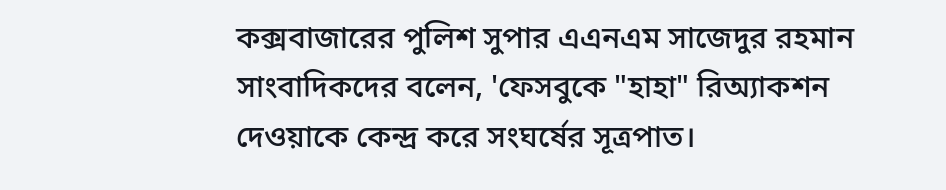কক্সবাজারের পুলিশ সুপার এএনএম সাজেদুর রহমান সাংবাদিকদের বলেন, 'ফেসবুকে "হাহা" রিঅ্যাকশন দেওয়াকে কেন্দ্র করে সংঘর্ষের সূত্রপাত।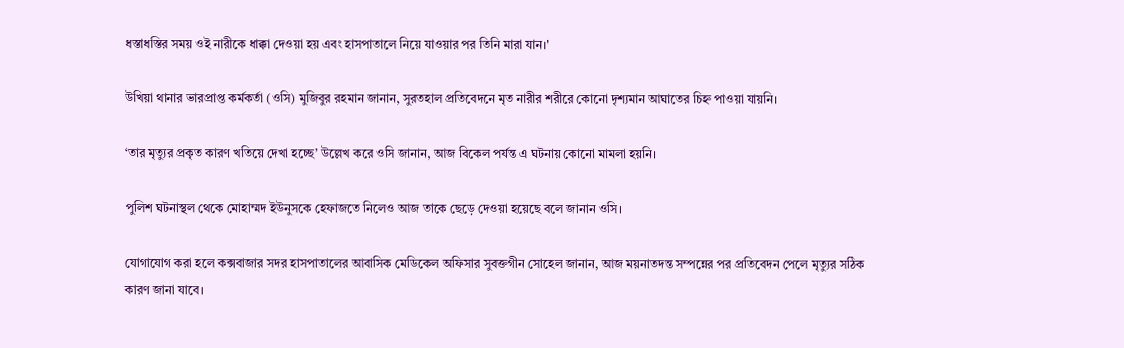ধস্তাধস্তির সময় ওই নারীকে ধাক্কা দেওয়া হয় এবং হাসপাতালে নিয়ে যাওয়ার পর তিনি মারা যান।'

উখিয়া থানার ভারপ্রাপ্ত কর্মকর্তা (ওসি) মুজিবুর রহমান জানান, সুরতহাল প্রতিবেদনে মৃত নারীর শরীরে কোনো দৃশ্যমান আঘাতের চিহ্ন পাওয়া যায়নি।

‘তার মৃত্যুর প্রকৃত কারণ খতিয়ে দেখা হচ্ছে’ উল্লেখ করে ওসি জানান, আজ বিকেল পর্যন্ত এ ঘটনায় কোনো মামলা হয়নি।

পুলিশ ঘটনাস্থল থেকে মোহাম্মদ ইউনুসকে হেফাজতে নিলেও আজ তাকে ছেড়ে দেওয়া হয়েছে বলে জানান ওসি।

যোগাযোগ করা হলে কক্সবাজার সদর হাসপাতালের আবাসিক মেডিকেল অফিসার সুবক্তগীন সোহেল জানান, আজ ময়নাতদন্ত সম্পন্নের পর প্রতিবেদন পেলে মৃত্যুর সঠিক কারণ জানা যাবে।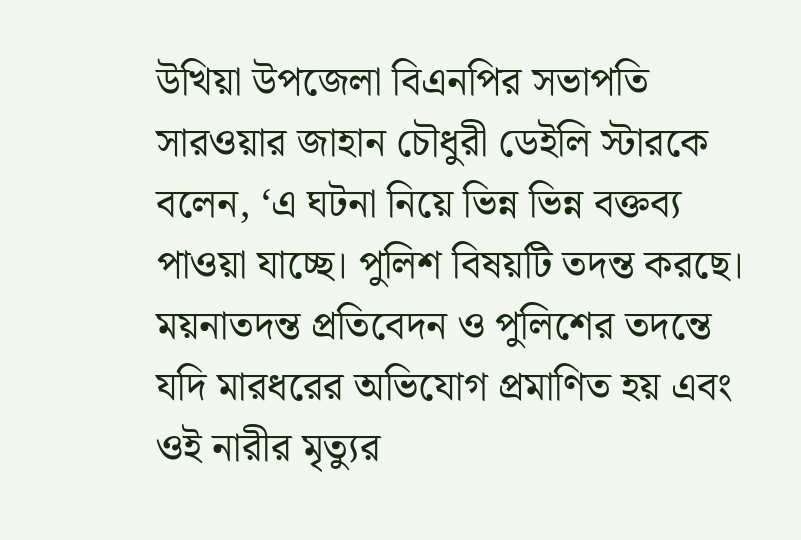উখিয়া উপজেলা বিএনপির সভাপতি সারওয়ার জাহান চৌধুরী ডেইলি স্টারকে বলেন, ‘এ ঘটনা নিয়ে ভিন্ন ভিন্ন বক্তব্য পাওয়া যাচ্ছে। পুলিশ বিষয়টি তদন্ত করছে। ময়নাতদন্ত প্রতিবেদন ও পুলিশের তদন্তে যদি মারধরের অভিযোগ প্রমাণিত হয় এবং ওই নারীর মৃত্যুর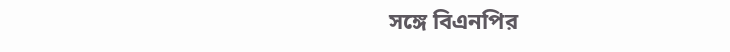সঙ্গে বিএনপির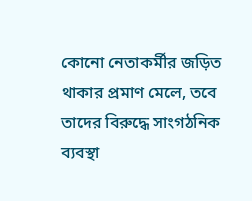কোনো নেতাকর্মীর জড়িত থাকার প্রমাণ মেলে, তবে তাদের বিরুদ্ধে সাংগঠনিক ব্যবস্থা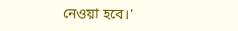নেওয়া হবে।'